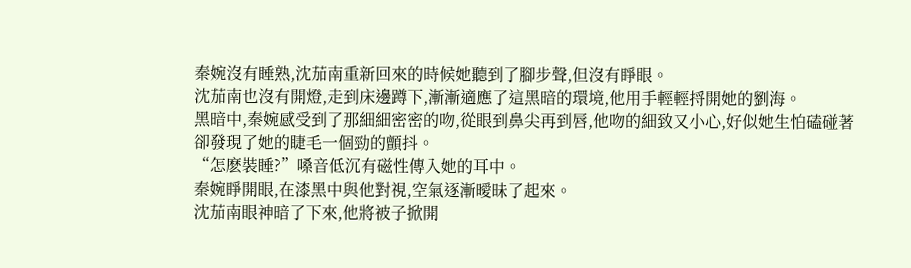秦婉沒有睡熟,沈茄南重新回來的時候她聽到了腳步聲,但沒有睜眼。
沈茄南也沒有開燈,走到床邊蹲下,漸漸適應了這黑暗的環境,他用手輕輕捋開她的劉海。
黑暗中,秦婉感受到了那細細密密的吻,從眼到鼻尖再到唇,他吻的細致又小心,好似她生怕磕碰著卻發現了她的睫毛一個勁的顫抖。
“怎麽裝睡?”嗓音低沉有磁性傳入她的耳中。
秦婉睜開眼,在漆黑中與他對視,空氣逐漸曖昧了起來。
沈茄南眼神暗了下來,他將被子掀開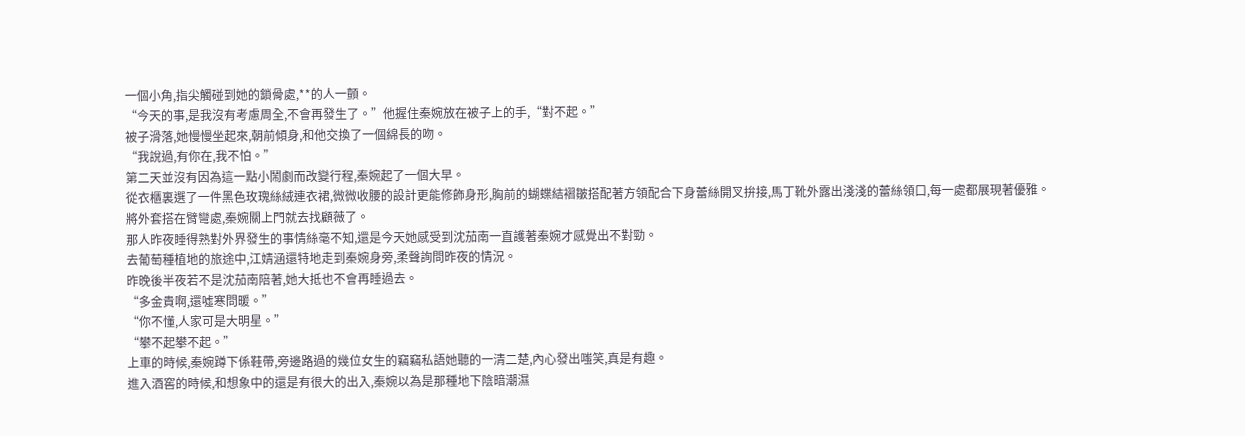一個小角,指尖觸碰到她的鎖骨處,**的人一顫。
“今天的事,是我沒有考慮周全,不會再發生了。”他握住秦婉放在被子上的手,“對不起。”
被子滑落,她慢慢坐起來,朝前傾身,和他交換了一個綿長的吻。
“我說過,有你在,我不怕。”
第二天並沒有因為這一點小鬧劇而改變行程,秦婉起了一個大早。
從衣櫃裏選了一件黑色玫瑰絲絨連衣裙,微微收腰的設計更能修飾身形,胸前的蝴蝶結褶皺搭配著方領配合下身蕾絲開叉拚接,馬丁靴外露出淺淺的蕾絲領口,每一處都展現著優雅。
將外套搭在臂彎處,秦婉關上門就去找顧薇了。
那人昨夜睡得熟對外界發生的事情絲毫不知,還是今天她感受到沈茄南一直護著秦婉才感覺出不對勁。
去葡萄種植地的旅途中,江婧涵還特地走到秦婉身旁,柔聲詢問昨夜的情況。
昨晚後半夜若不是沈茄南陪著,她大抵也不會再睡過去。
“多金貴啊,還噓寒問暖。”
“你不懂,人家可是大明星。”
“攀不起攀不起。”
上車的時候,秦婉蹲下係鞋帶,旁邊路過的幾位女生的竊竊私語她聽的一清二楚,內心發出嗤笑,真是有趣。
進入酒窖的時候,和想象中的還是有很大的出入,秦婉以為是那種地下陰暗潮濕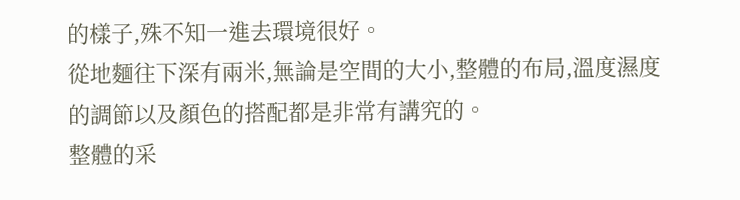的樣子,殊不知一進去環境很好。
從地麵往下深有兩米,無論是空間的大小,整體的布局,溫度濕度的調節以及顏色的搭配都是非常有講究的。
整體的采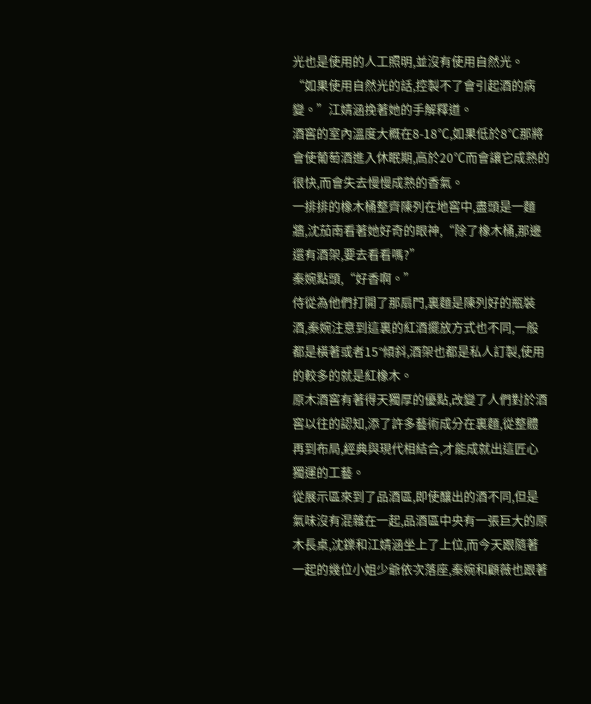光也是使用的人工照明,並沒有使用自然光。
“如果使用自然光的話,控製不了會引起酒的病變。”江婧涵挽著她的手解釋道。
酒窖的室內溫度大概在8-18℃,如果低於8℃那將會使葡萄酒進入休眠期,高於20℃而會讓它成熟的很快,而會失去慢慢成熟的香氣。
一排排的橡木桶整齊陳列在地窖中,盡頭是一麵牆,沈茄南看著她好奇的眼神,“除了橡木桶,那邊還有酒架,要去看看嗎?”
秦婉點頭,“好香啊。”
侍從為他們打開了那扇門,裏麵是陳列好的瓶裝酒,秦婉注意到這裏的紅酒擺放方式也不同,一般都是橫著或者15°傾斜,酒架也都是私人訂製,使用的較多的就是紅橡木。
原木酒窖有著得天獨厚的優點,改變了人們對於酒窖以往的認知,添了許多藝術成分在裏麵,從整體再到布局,經典與現代相結合,才能成就出這匠心獨運的工藝。
從展示區來到了品酒區,即使釀出的酒不同,但是氣味沒有混雜在一起,品酒區中央有一張巨大的原木長桌,沈鑠和江婧涵坐上了上位,而今天跟隨著一起的幾位小姐少爺依次落座,秦婉和顧薇也跟著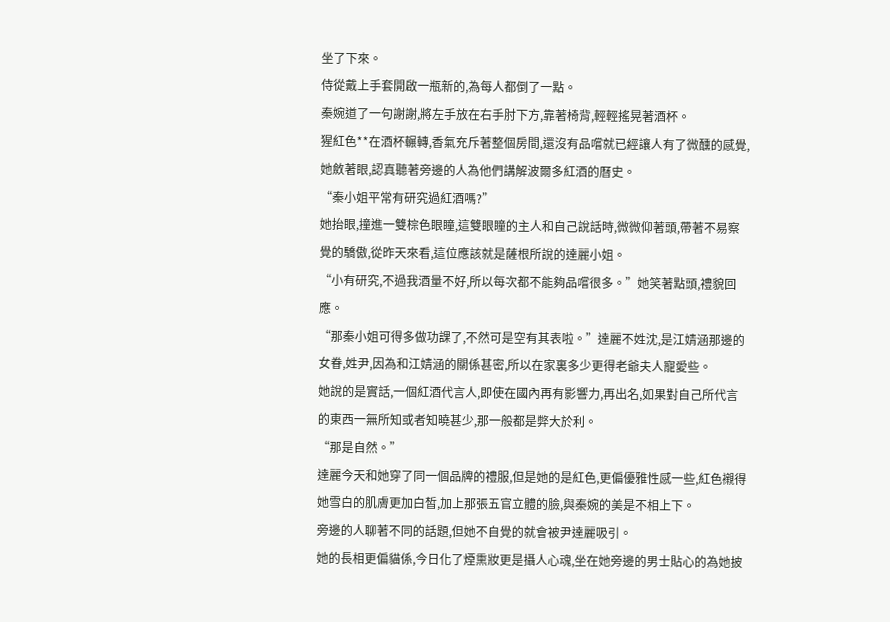坐了下來。
侍從戴上手套開啟一瓶新的,為每人都倒了一點。
秦婉道了一句謝謝,將左手放在右手肘下方,靠著椅背,輕輕搖晃著酒杯。
猩紅色**在酒杯輾轉,香氣充斥著整個房間,還沒有品嚐就已經讓人有了微醺的感覺,她斂著眼,認真聽著旁邊的人為他們講解波爾多紅酒的曆史。
“秦小姐平常有研究過紅酒嗎?”
她抬眼,撞進一雙棕色眼瞳,這雙眼瞳的主人和自己說話時,微微仰著頭,帶著不易察覺的驕傲,從昨天來看,這位應該就是薩根所說的達麗小姐。
“小有研究,不過我酒量不好,所以每次都不能夠品嚐很多。”她笑著點頭,禮貌回應。
“那秦小姐可得多做功課了,不然可是空有其表啦。”達麗不姓沈,是江婧涵那邊的女眷,姓尹,因為和江婧涵的關係甚密,所以在家裏多少更得老爺夫人寵愛些。
她說的是實話,一個紅酒代言人,即使在國內再有影響力,再出名,如果對自己所代言的東西一無所知或者知曉甚少,那一般都是弊大於利。
“那是自然。”
達麗今天和她穿了同一個品牌的禮服,但是她的是紅色,更偏優雅性感一些,紅色襯得她雪白的肌膚更加白皙,加上那張五官立體的臉,與秦婉的美是不相上下。
旁邊的人聊著不同的話題,但她不自覺的就會被尹達麗吸引。
她的長相更偏貓係,今日化了煙熏妝更是攝人心魂,坐在她旁邊的男士貼心的為她披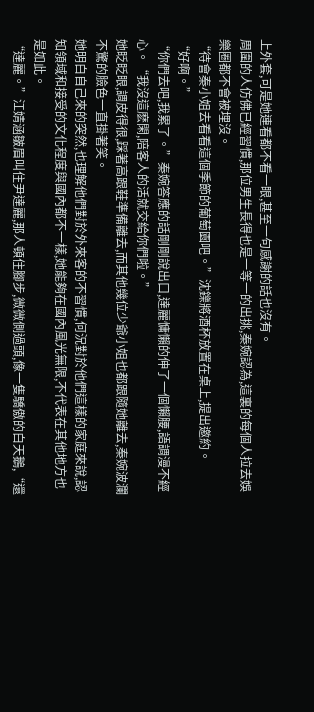上外套,可是她連看都不看一眼,甚至一句感謝的話也沒有。
周圍的人仿佛已經習慣,那位男生長得也是一等一的出挑,秦婉認為,這裏的每個人拉去娛樂圈都不會被埋沒。
“待會秦小姐去看看這個季節的葡萄園吧。”沈鑠將酒杯放置在桌上,提出邀約。
“好啊。”
“你們去吧,我累了。”秦婉答應的話剛剛說出口,達麗慵懶的伸了一個懶腰,語調漫不經心。“我沒這麽閑,陪客人的活就交給你們啦。”
她眨眨眼,調皮得很,踩著高跟鞋準備離去,而其他幾位少爺小姐也都跟隨她離去,秦婉波瀾不驚的臉色一直掛著笑。
她明白自己來的突然,也理解他們對於外來客的不習慣,何況對於他們這樣的家庭來說,認知領域和接受的文化程度與國內都不一樣,她能夠在國內風光無限,不代表在其他地方也是如此。
“達麗。”江婧涵皺眉叫住尹達麗,那人頓住腳步,微微側過頭,像一隻驕傲的白天鵝,“還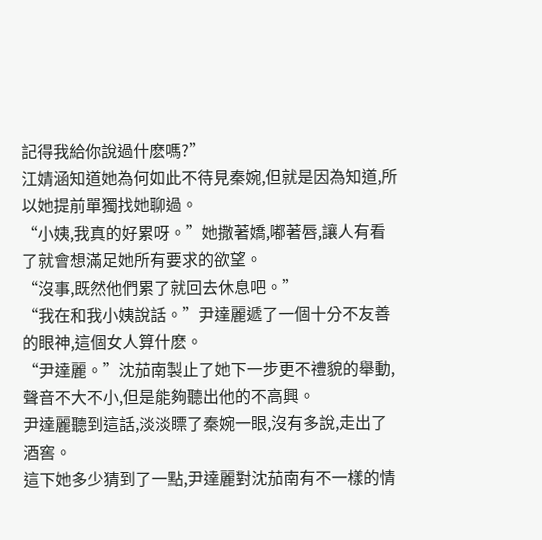記得我給你說過什麽嗎?”
江婧涵知道她為何如此不待見秦婉,但就是因為知道,所以她提前單獨找她聊過。
“小姨,我真的好累呀。”她撒著嬌,嘟著唇,讓人有看了就會想滿足她所有要求的欲望。
“沒事,既然他們累了就回去休息吧。”
“我在和我小姨說話。”尹達麗遞了一個十分不友善的眼神,這個女人算什麽。
“尹達麗。”沈茄南製止了她下一步更不禮貌的舉動,聲音不大不小,但是能夠聽出他的不高興。
尹達麗聽到這話,淡淡瞟了秦婉一眼,沒有多說,走出了酒窖。
這下她多少猜到了一點,尹達麗對沈茄南有不一樣的情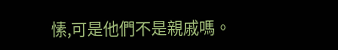愫,可是他們不是親戚嗎。